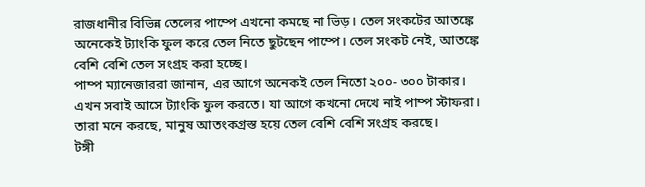রাজধানীর বিভিন্ন তেলের পাম্পে এখনো কমছে না ভিড়। তেল সংকটের আতঙ্কে অনেকেই ট্যাংকি ফুল করে তেল নিতে ছুটছেন পাম্পে। তেল সংকট নেই, আতঙ্কে বেশি বেশি তেল সংগ্রহ করা হচ্ছে।
পাম্প ম্যানেজাররা জানান, এর আগে অনেকই তেল নিতো ২০০- ৩০০ টাকার। এখন সবাই আসে ট্যাংকি ফুল করতে। যা আগে কখনো দেখে নাই পাম্প স্টাফরা। তারা মনে করছে, মানুষ আতংকগ্রস্ত হয়ে তেল বেশি বেশি সংগ্রহ করছে।
টঙ্গী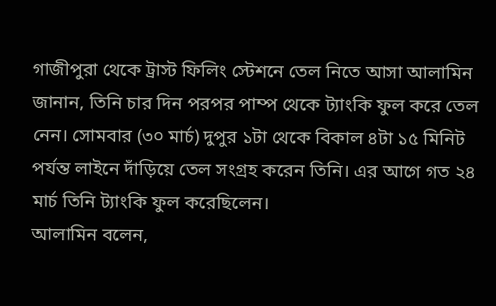গাজীপুরা থেকে ট্রাস্ট ফিলিং স্টেশনে তেল নিতে আসা আলামিন জানান, তিনি চার দিন পরপর পাম্প থেকে ট্যাংকি ফুল করে তেল নেন। সোমবার (৩০ মার্চ) দুপুর ১টা থেকে বিকাল ৪টা ১৫ মিনিট পর্যন্ত লাইনে দাঁড়িয়ে তেল সংগ্রহ করেন তিনি। এর আগে গত ২৪ মার্চ তিনি ট্যাংকি ফুল করেছিলেন।
আলামিন বলেন,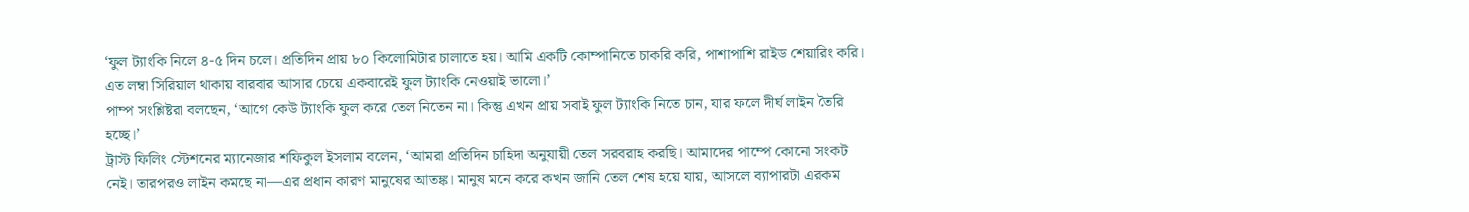‘ফুল ট্যাংকি নিলে ৪-৫ দিন চলে। প্রতিদিন প্রায় ৮০ কিলোমিটার চালাতে হয়। আমি একটি কোম্পানিতে চাকরি করি, পাশাপাশি রাইড শেয়ারিং করি। এত লম্বা সিরিয়াল থাকায় বারবার আসার চেয়ে একবারেই ফুল ট্যাংকি নেওয়াই ভালো।’
পাম্প সংশ্লিষ্টরা বলছেন, ‘আগে কেউ ট্যাংকি ফুল করে তেল নিতেন না। কিন্তু এখন প্রায় সবাই ফুল ট্যাংকি নিতে চান, যার ফলে দীর্ঘ লাইন তৈরি হচ্ছে।’
ট্রাস্ট ফিলিং স্টেশনের ম্যানেজার শফিকুল ইসলাম বলেন, ‘আমরা প্রতিদিন চাহিদা অনুযায়ী তেল সরবরাহ করছি। আমাদের পাম্পে কোনো সংকট নেই। তারপরও লাইন কমছে না—এর প্রধান কারণ মানুষের আতঙ্ক। মানুষ মনে করে কখন জানি তেল শেষ হয়ে যায়, আসলে ব্যাপারটা এরকম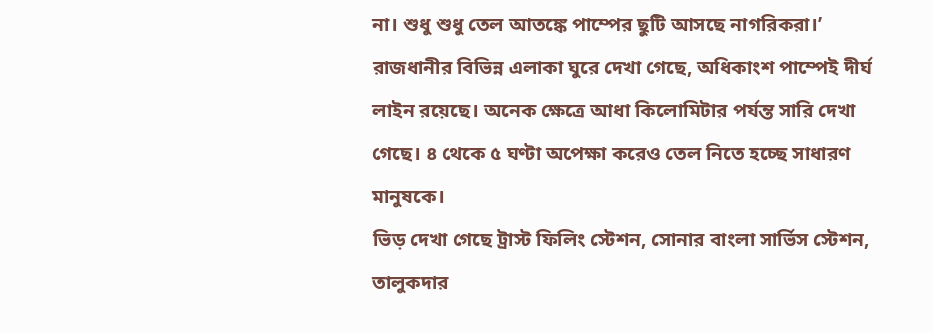না। শুধু শুধু তেল আতঙ্কে পাম্পের ছুটি আসছে নাগরিকরা।’
রাজধানীর বিভিন্ন এলাকা ঘুরে দেখা গেছে, অধিকাংশ পাম্পেই দীর্ঘ লাইন রয়েছে। অনেক ক্ষেত্রে আধা কিলোমিটার পর্যন্ত সারি দেখা গেছে। ৪ থেকে ৫ ঘণ্টা অপেক্ষা করেও তেল নিতে হচ্ছে সাধারণ মানুষকে।
ভিড় দেখা গেছে ট্রাস্ট ফিলিং স্টেশন, সোনার বাংলা সার্ভিস স্টেশন, তালুকদার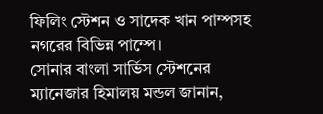ফিলিং স্টেশন ও সাদেক খান পাম্পসহ নগরের বিভিন্ন পাম্পে।
সোনার বাংলা সার্ভিস স্টেশনের ম্যানেজার হিমালয় মন্ডল জানান,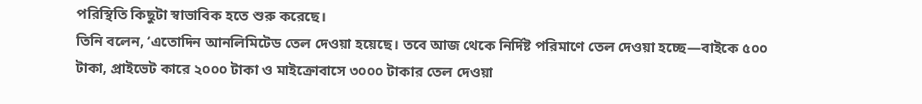পরিস্থিতি কিছুটা স্বাভাবিক হতে শুরু করেছে।
তিনি বলেন, ‘এতোদিন আনলিমিটেড তেল দেওয়া হয়েছে। তবে আজ থেকে নির্দিষ্ট পরিমাণে তেল দেওয়া হচ্ছে—বাইকে ৫০০ টাকা, প্রাইভেট কারে ২০০০ টাকা ও মাইক্রোবাসে ৩০০০ টাকার তেল দেওয়া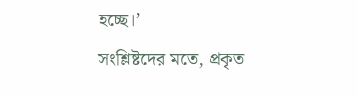হচ্ছে।’
সংশ্লিষ্টদের মতে, প্রকৃত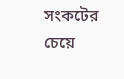সংকটের চেয়ে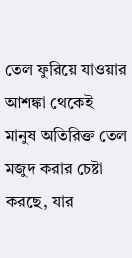তেল ফুরিয়ে যাওয়ার আশঙ্কা থেকেই মানুষ অতিরিক্ত তেল মজুদ করার চেষ্টা করছে, যার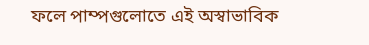ফলে পাম্পগুলোতে এই অস্বাভাবিক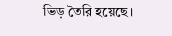ভিড় তৈরি হয়েছে।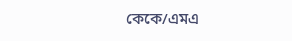কেকে/এমএ